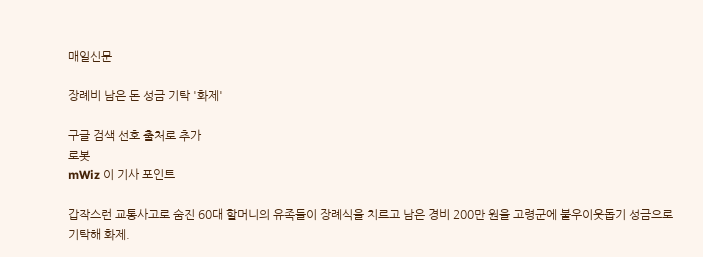매일신문

장례비 남은 돈 성금 기탁 '화제'

구글 검색 선호 출처로 추가
로봇
mWiz 이 기사 포인트

갑작스런 교통사고로 숨진 60대 할머니의 유족들이 장례식을 치르고 남은 경비 200만 원을 고령군에 불우이웃돕기 성금으로 기탁해 화제.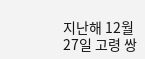지난해 12월 27일 고령 쌍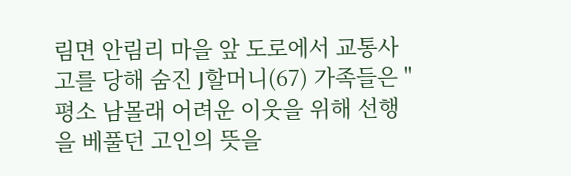림면 안림리 마을 앞 도로에서 교통사고를 당해 숨진 J할머니(67) 가족들은 "평소 남몰래 어려운 이웃을 위해 선행을 베풀던 고인의 뜻을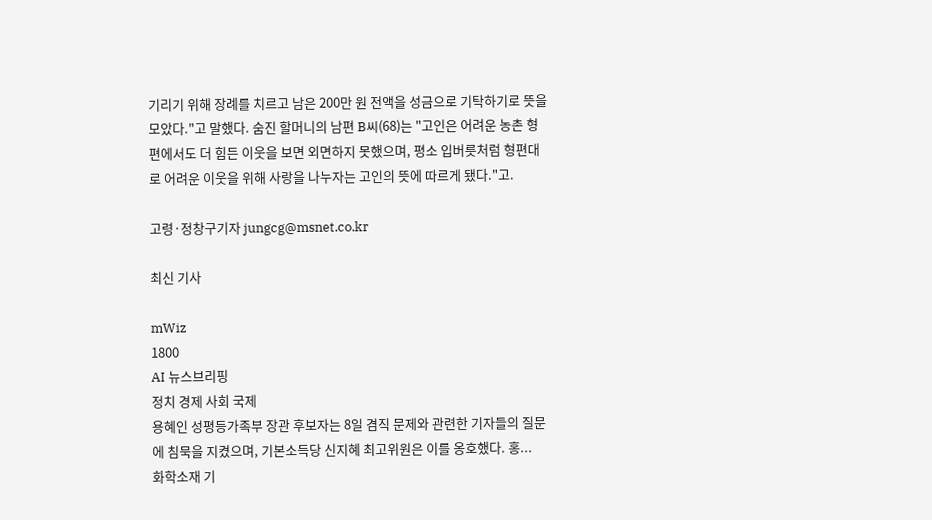기리기 위해 장례를 치르고 남은 200만 원 전액을 성금으로 기탁하기로 뜻을 모았다."고 말했다. 숨진 할머니의 남편 B씨(68)는 "고인은 어려운 농촌 형편에서도 더 힘든 이웃을 보면 외면하지 못했으며, 평소 입버릇처럼 형편대로 어려운 이웃을 위해 사랑을 나누자는 고인의 뜻에 따르게 됐다."고.

고령·정창구기자 jungcg@msnet.co.kr

최신 기사

mWiz
1800
AI 뉴스브리핑
정치 경제 사회 국제
용혜인 성평등가족부 장관 후보자는 8일 겸직 문제와 관련한 기자들의 질문에 침묵을 지켰으며, 기본소득당 신지혜 최고위원은 이를 옹호했다. 홍...
화학소재 기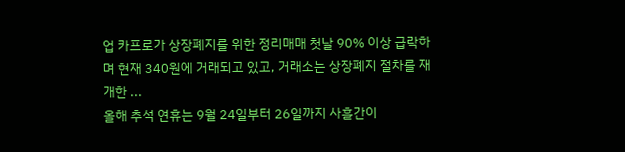업 카프로가 상장폐지를 위한 정리매매 첫날 90% 이상 급락하며 현재 340원에 거래되고 있고, 거래소는 상장폐지 절차를 재개한 ...
올해 추석 연휴는 9월 24일부터 26일까지 사흘간이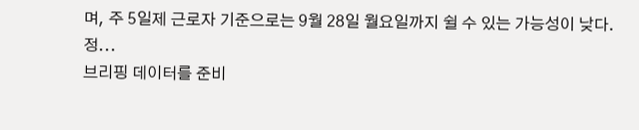며, 주 5일제 근로자 기준으로는 9월 28일 월요일까지 쉴 수 있는 가능성이 낮다. 정...
브리핑 데이터를 준비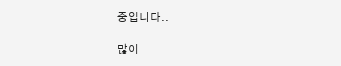중입니다..

많이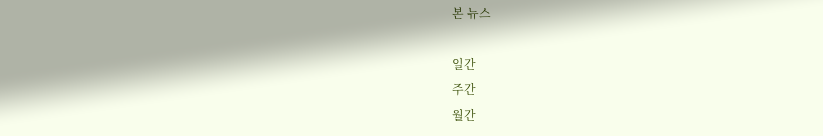본 뉴스

일간
주간
월간